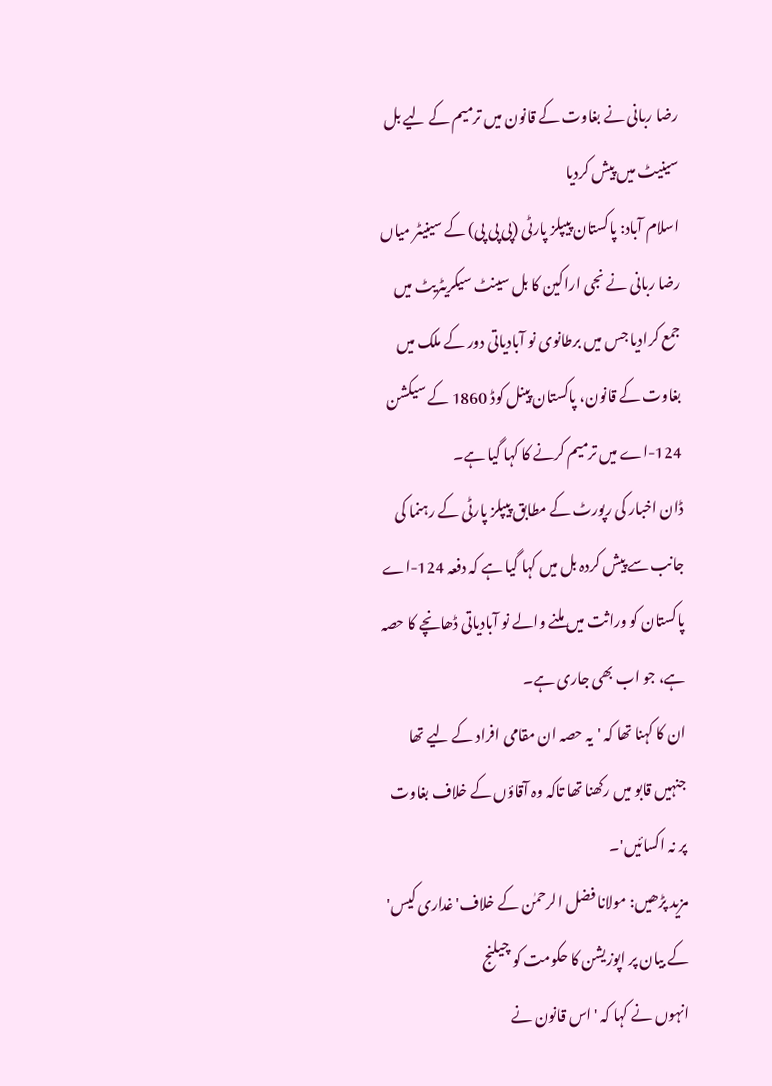رضا ربانی نے بغاوت کے قانون میں ترمیم کے لیے بل سینیٹ میں پیش کردیا
اسلام آباد: پاکستان پیپلز پارٹی (پی پی پی) کے سینیٹر میاں رضا ربانی نے نجی اراکین کا بل سینٹ سیکریٹریٹ میں جمع کرادیا جس میں برطانوی نو آبادیاتی دور کے ملک میں بغاوت کے قانون، پاکستان پینل کوڈ 1860 کے سیکشن 124-اے میں ترمیم کرنے کا کہا گیا ہے۔
ڈان اخبار کی رپورٹ کے مطابق پیپلز پارٹی کے رہنما کی جانب سے پیش کردہ بل میں کہا گیا ہے کہ دفعہ 124-اے پاکستان کو وراثت میں ملنے والے نو آبادیاتی ڈھانچے کا حصہ ہے، جو اب بھی جاری ہے۔
ان کا کہنا تھا کہ 'یہ حصہ ان مقامی افراد کے لیے تھا جنہیں قابو میں رکھنا تھا تاکہ وہ آقاؤں کے خلاف بغاوت پر نہ اکسائیں'۔
مزید پڑھیں: مولانا فضل الرحمٰن کے خلاف'غداری کیس' کے بیان پر اپوزیشن کا حکومت کو چیلنج
انہوں نے کہا کہ 'اس قانون نے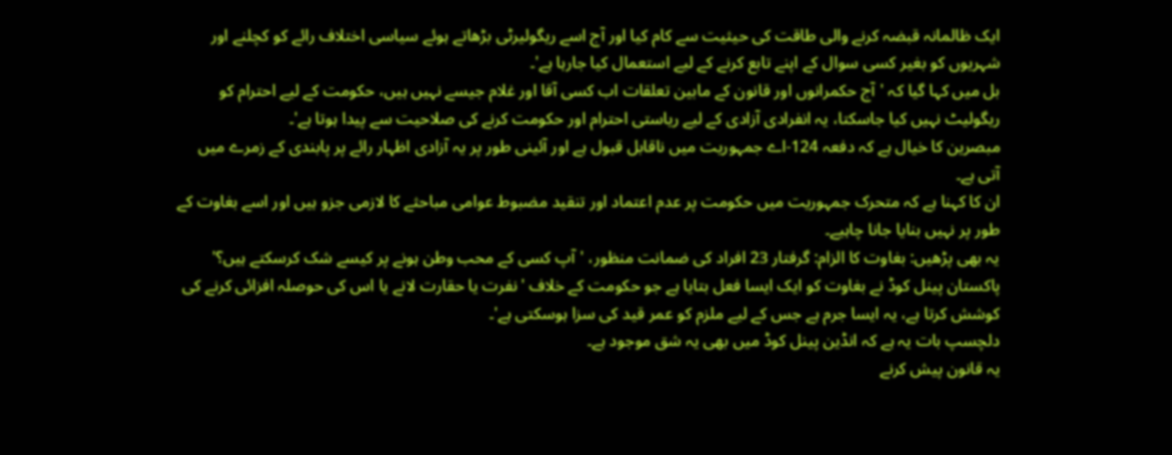ایک ظالمانہ قبضہ کرنے والی طاقت کی حیثیت سے کام کیا اور آج اسے ریگولیرٹی بڑھاتے ہوئے سیاسی اختلاف رائے کو کچلنے اور شہریوں کو بغیر کسی سوال کے اپنے تابع کرنے کے لیے استعمال کیا جارہا ہے'۔
بل میں کہا گیا کہ 'آج حکمرانوں اور قانون کے مابین تعلقات اب کسی آقا اور غلام جیسے نہیں ہیں، حکومت کے لیے احترام کو ریگولیٹ نہیں کیا جاسکتا، یہ انفرادی آزادی کے لیے ریاستی احترام اور حکومت کرنے کی صلاحیت سے پیدا ہوتا ہے'۔
مبصرین کا خیال ہے کہ دفعہ 124-اے جمہوریت میں ناقابل قبول ہے اور آئینی طور پر یہ آزادی اظہار رائے پر پابندی کے زمرے میں آتی ہے۔
ان کا کہنا ہے کہ متحرک جمہوریت میں حکومت پر عدم اعتماد اور تنقید مضبوط عوامی مباحثے کا لازمی جزو ہیں اور اسے بغاوت کے طور پر نہیں بنایا جانا چاہیے۔
یہ بھی پڑھیں: بغاوت کا الزام: گرفتار 23 افراد کی ضمانت منظور، 'آپ کسی کے محب وطن ہونے پر کیسے شک کرسکتے ہیں؟'
پاکستان پینل کوڈ نے بغاوت کو ایک ایسا فعل بتایا ہے جو حکومت کے خلاف 'نفرت یا حقارت لانے یا اس کی حوصلہ افزائی کرنے کی کوشش کرتا ہے، یہ ایسا جرم ہے جس کے لیے ملزم کو عمر قید کی سزا ہوسکتی ہے'۔
دلچسپ بات یہ ہے کہ انڈین پینل کوڈ میں بھی یہ شق موجود ہے۔
یہ قانون پیش کرنے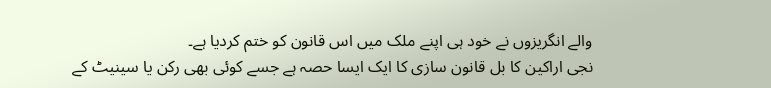والے انگریزوں نے خود ہی اپنے ملک میں اس قانون کو ختم کردیا ہے۔
نجی اراکین کا بل قانون سازی کا ایک ایسا حصہ ہے جسے کوئی بھی رکن یا سینیٹ کے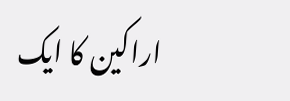اراکین کا ایک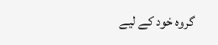گروہ خود کے لیے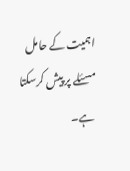اہمیت کے حامل مسئلے پر پیش کرسکتا ہے۔